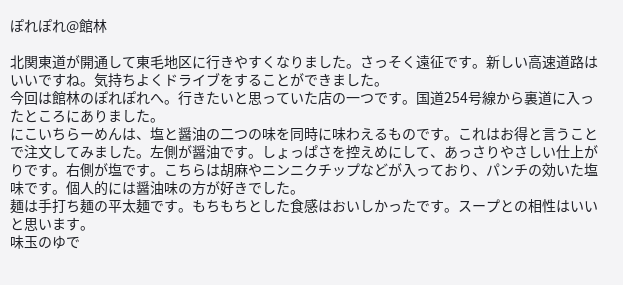ぽれぽれ@館林

北関東道が開通して東毛地区に行きやすくなりました。さっそく遠征です。新しい高速道路はいいですね。気持ちよくドライブをすることができました。
今回は館林のぽれぽれへ。行きたいと思っていた店の一つです。国道254号線から裏道に入ったところにありました。
にこいちらーめんは、塩と醤油の二つの味を同時に味わえるものです。これはお得と言うことで注文してみました。左側が醤油です。しょっぱさを控えめにして、あっさりやさしい仕上がりです。右側が塩です。こちらは胡麻やニンニクチップなどが入っており、パンチの効いた塩味です。個人的には醤油味の方が好きでした。
麺は手打ち麺の平太麺です。もちもちとした食感はおいしかったです。スープとの相性はいいと思います。
味玉のゆで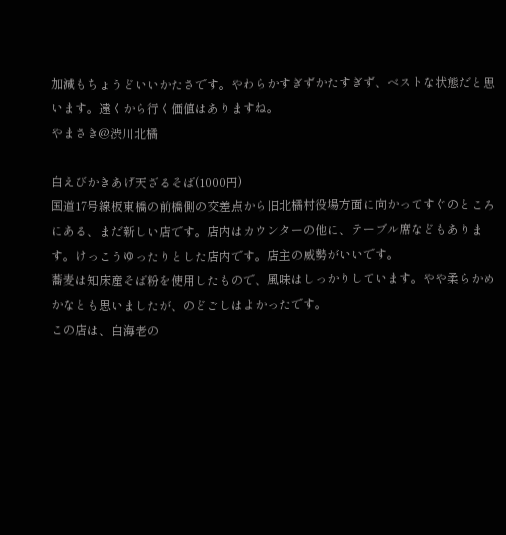加減もちょうどいいかたさです。やわらかすぎずかたすぎず、ベストな状態だと思います。遠くから行く価値はありますね。
やまさき@渋川北橘

白えびかきあげ天ざるそば(1000円)
国道17号線板東橋の前橋側の交差点から旧北橘村役場方面に向かってすぐのところにある、まだ新しい店です。店内はカウンターの他に、テーブル席などもあります。けっこうゆったりとした店内です。店主の威勢がいいです。
蕎麦は知床産そば粉を使用したもので、風味はしっかりしています。やや柔らかめかなとも思いましたが、のどごしはよかったです。
この店は、白海老の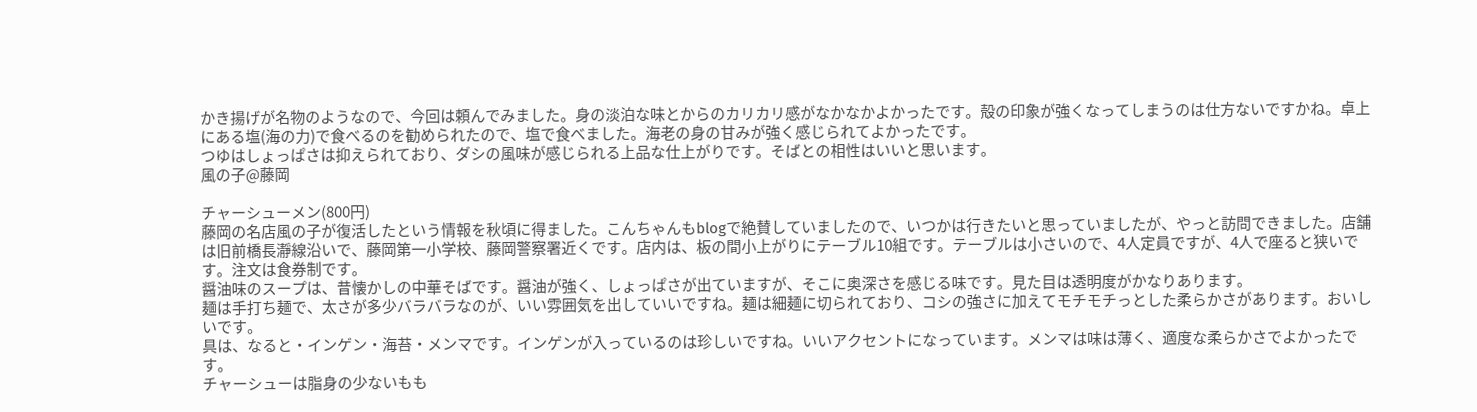かき揚げが名物のようなので、今回は頼んでみました。身の淡泊な味とからのカリカリ感がなかなかよかったです。殻の印象が強くなってしまうのは仕方ないですかね。卓上にある塩(海の力)で食べるのを勧められたので、塩で食べました。海老の身の甘みが強く感じられてよかったです。
つゆはしょっぱさは抑えられており、ダシの風味が感じられる上品な仕上がりです。そばとの相性はいいと思います。
風の子@藤岡

チャーシューメン(800円)
藤岡の名店風の子が復活したという情報を秋頃に得ました。こんちゃんもblogで絶賛していましたので、いつかは行きたいと思っていましたが、やっと訪問できました。店舗は旧前橋長瀞線沿いで、藤岡第一小学校、藤岡警察署近くです。店内は、板の間小上がりにテーブル10組です。テーブルは小さいので、4人定員ですが、4人で座ると狭いです。注文は食券制です。
醤油味のスープは、昔懐かしの中華そばです。醤油が強く、しょっぱさが出ていますが、そこに奥深さを感じる味です。見た目は透明度がかなりあります。
麺は手打ち麺で、太さが多少バラバラなのが、いい雰囲気を出していいですね。麺は細麺に切られており、コシの強さに加えてモチモチっとした柔らかさがあります。おいしいです。
具は、なると・インゲン・海苔・メンマです。インゲンが入っているのは珍しいですね。いいアクセントになっています。メンマは味は薄く、適度な柔らかさでよかったです。
チャーシューは脂身の少ないもも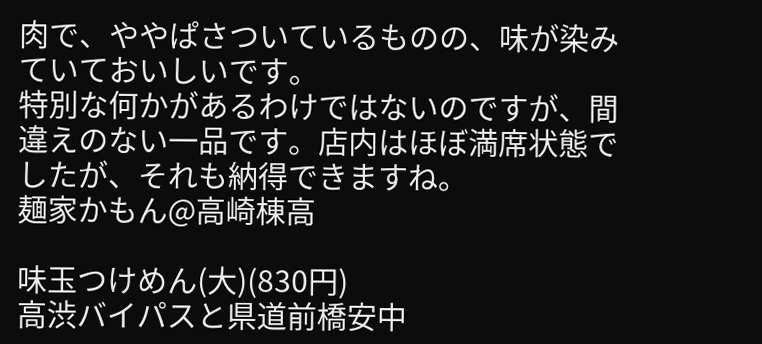肉で、ややぱさついているものの、味が染みていておいしいです。
特別な何かがあるわけではないのですが、間違えのない一品です。店内はほぼ満席状態でしたが、それも納得できますね。
麺家かもん@高崎棟高

味玉つけめん(大)(830円)
高渋バイパスと県道前橋安中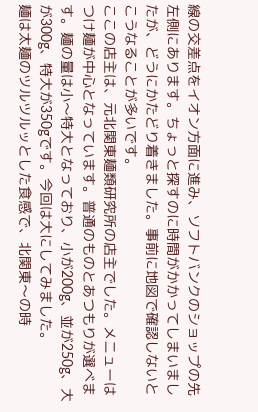線の交差点をイオン方面に進み、ソフトバンクのショップの先左側にあります。ちょっと探すのに時間がかかってしまいましたが、どうにかたどり着きました。事前に地図で確認しないとこうなることが多いです。
ここの店主は、元北関東麺類研究所の店主でした。メニューはつけ麺が中心となっています。普通のものとあつもりが選べます。麺の量は小〜特大となっており、小が200g、並が250g、大が300g、特大が350gです。今回は大にしてみました。
麺は太麺のツルツルッとした食感で、北関東〜の時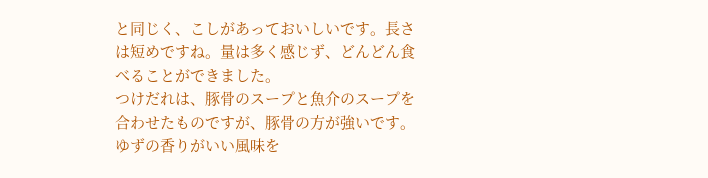と同じく、こしがあっておいしいです。長さは短めですね。量は多く感じず、どんどん食べることができました。
つけだれは、豚骨のスープと魚介のスープを合わせたものですが、豚骨の方が強いです。ゆずの香りがいい風味を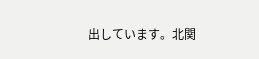出しています。北関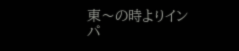東〜の時よりインパ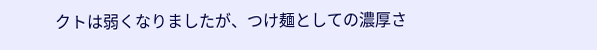クトは弱くなりましたが、つけ麺としての濃厚さ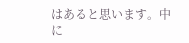はあると思います。中に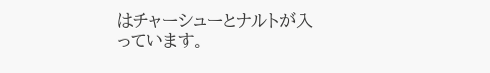はチャーシューとナルトが入っています。